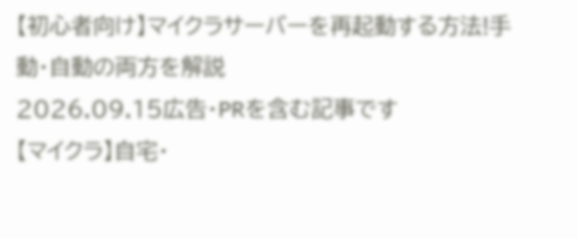【初心者向け】マイクラサーバーを再起動する方法!手動・自動の両方を解説
2026.09.15広告・PRを含む記事です
【マイクラ】自宅・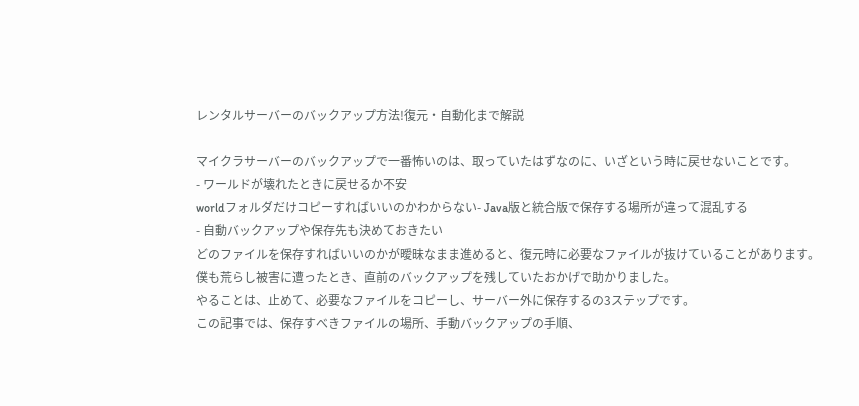レンタルサーバーのバックアップ方法!復元・自動化まで解説

マイクラサーバーのバックアップで一番怖いのは、取っていたはずなのに、いざという時に戻せないことです。
- ワールドが壊れたときに戻せるか不安
worldフォルダだけコピーすればいいのかわからない- Java版と統合版で保存する場所が違って混乱する
- 自動バックアップや保存先も決めておきたい
どのファイルを保存すればいいのかが曖昧なまま進めると、復元時に必要なファイルが抜けていることがあります。
僕も荒らし被害に遭ったとき、直前のバックアップを残していたおかげで助かりました。
やることは、止めて、必要なファイルをコピーし、サーバー外に保存するの3ステップです。
この記事では、保存すべきファイルの場所、手動バックアップの手順、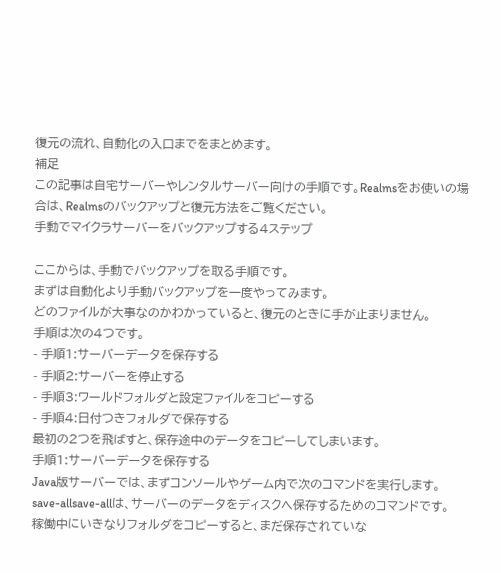復元の流れ、自動化の入口までをまとめます。
補足
この記事は自宅サーバーやレンタルサーバー向けの手順です。Realmsをお使いの場合は、Realmsのバックアップと復元方法をご覧ください。
手動でマイクラサーバーをバックアップする4ステップ

ここからは、手動でバックアップを取る手順です。
まずは自動化より手動バックアップを一度やってみます。
どのファイルが大事なのかわかっていると、復元のときに手が止まりません。
手順は次の4つです。
- 手順1:サーバーデータを保存する
- 手順2:サーバーを停止する
- 手順3:ワールドフォルダと設定ファイルをコピーする
- 手順4:日付つきフォルダで保存する
最初の2つを飛ばすと、保存途中のデータをコピーしてしまいます。
手順1:サーバーデータを保存する
Java版サーバーでは、まずコンソールやゲーム内で次のコマンドを実行します。
save-allsave-allは、サーバーのデータをディスクへ保存するためのコマンドです。
稼働中にいきなりフォルダをコピーすると、まだ保存されていな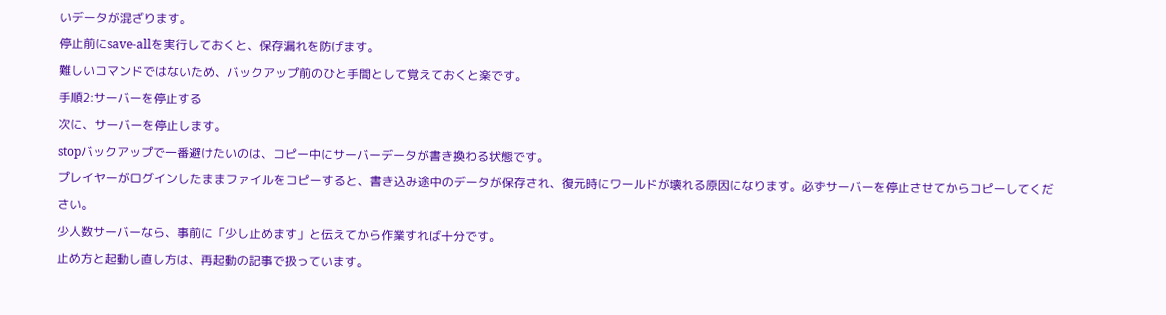いデータが混ざります。
停止前にsave-allを実行しておくと、保存漏れを防げます。
難しいコマンドではないため、バックアップ前のひと手間として覚えておくと楽です。
手順2:サーバーを停止する
次に、サーバーを停止します。
stopバックアップで一番避けたいのは、コピー中にサーバーデータが書き換わる状態です。
プレイヤーがログインしたままファイルをコピーすると、書き込み途中のデータが保存され、復元時にワールドが壊れる原因になります。必ずサーバーを停止させてからコピーしてください。
少人数サーバーなら、事前に「少し止めます」と伝えてから作業すれば十分です。
止め方と起動し直し方は、再起動の記事で扱っています。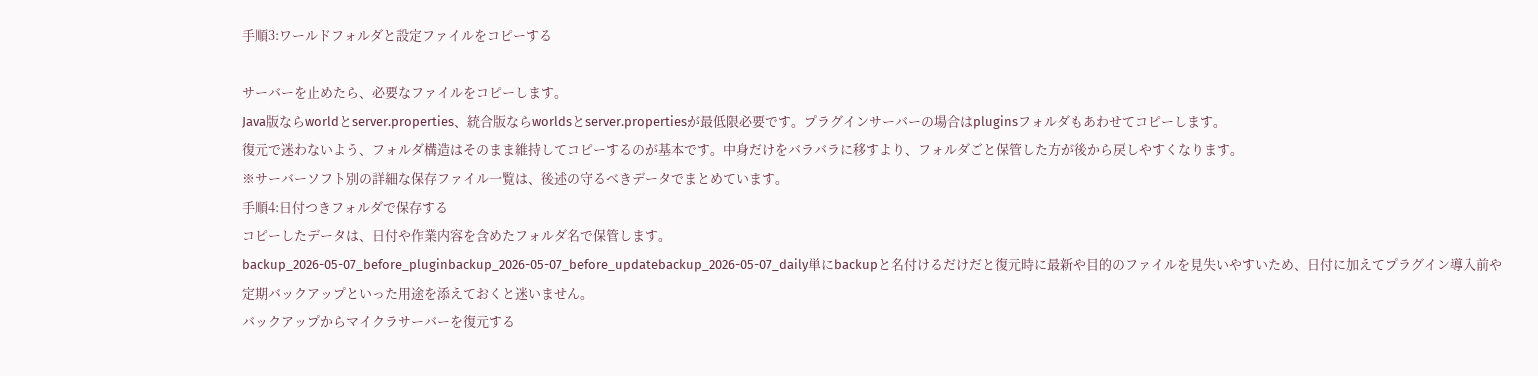手順3:ワールドフォルダと設定ファイルをコピーする

サーバーを止めたら、必要なファイルをコピーします。
Java版ならworldとserver.properties、統合版ならworldsとserver.propertiesが最低限必要です。プラグインサーバーの場合はpluginsフォルダもあわせてコピーします。
復元で迷わないよう、フォルダ構造はそのまま維持してコピーするのが基本です。中身だけをバラバラに移すより、フォルダごと保管した方が後から戻しやすくなります。
※サーバーソフト別の詳細な保存ファイル一覧は、後述の守るべきデータでまとめています。
手順4:日付つきフォルダで保存する
コピーしたデータは、日付や作業内容を含めたフォルダ名で保管します。
backup_2026-05-07_before_pluginbackup_2026-05-07_before_updatebackup_2026-05-07_daily単にbackupと名付けるだけだと復元時に最新や目的のファイルを見失いやすいため、日付に加えてプラグイン導入前や定期バックアップといった用途を添えておくと迷いません。
バックアップからマイクラサーバーを復元する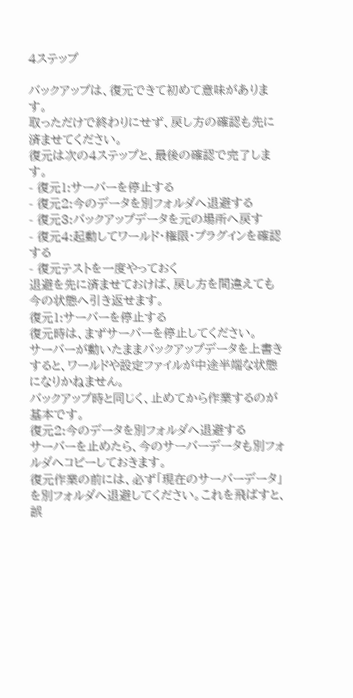4ステップ

バックアップは、復元できて初めて意味があります。
取っただけで終わりにせず、戻し方の確認も先に済ませてください。
復元は次の4ステップと、最後の確認で完了します。
- 復元1:サーバーを停止する
- 復元2:今のデータを別フォルダへ退避する
- 復元3:バックアップデータを元の場所へ戻す
- 復元4:起動してワールド・権限・プラグインを確認する
- 復元テストを一度やっておく
退避を先に済ませておけば、戻し方を間違えても今の状態へ引き返せます。
復元1:サーバーを停止する
復元時は、まずサーバーを停止してください。
サーバーが動いたままバックアップデータを上書きすると、ワールドや設定ファイルが中途半端な状態になりかねません。
バックアップ時と同じく、止めてから作業するのが基本です。
復元2:今のデータを別フォルダへ退避する
サーバーを止めたら、今のサーバーデータも別フォルダへコピーしておきます。
復元作業の前には、必ず「現在のサーバーデータ」を別フォルダへ退避してください。これを飛ばすと、誤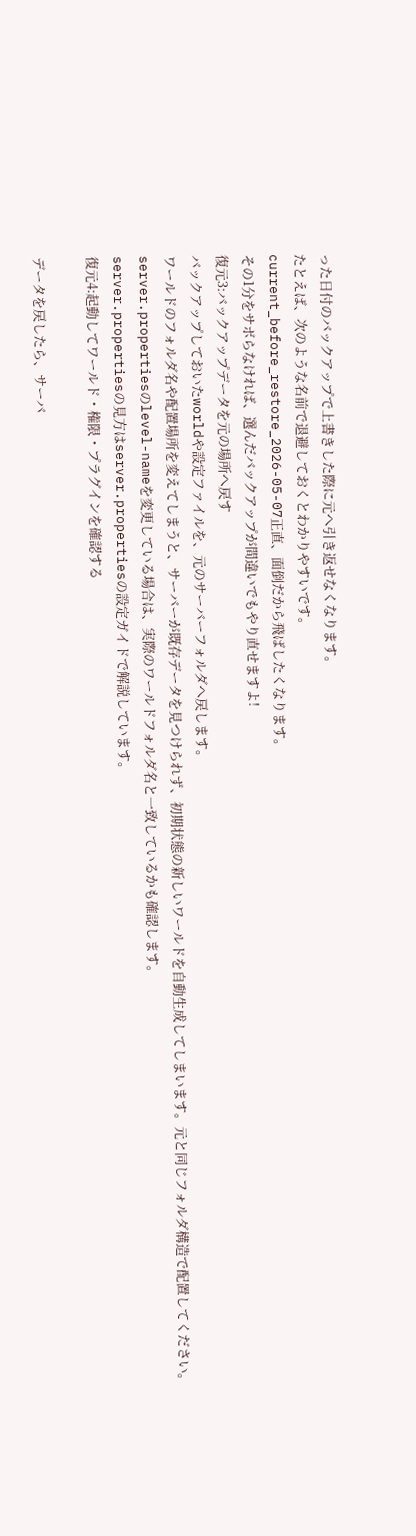った日付のバックアップで上書きした際に元へ引き返せなくなります。
たとえば、次のような名前で退避しておくとわかりやすいです。
current_before_restore_2026-05-07正直、面倒だから飛ばしたくなります。
その1分をサボらなければ、選んだバックアップが間違いでもやり直せますよ!
復元3:バックアップデータを元の場所へ戻す
バックアップしておいたworldや設定ファイルを、元のサーバーフォルダへ戻します。
ワールドのフォルダ名や配置場所を変えてしまうと、サーバーが既存データを見つけられず、初期状態の新しいワールドを自動生成してしまいます。元と同じフォルダ構造で配置してください。
server.propertiesのlevel-nameを変更している場合は、実際のワールドフォルダ名と一致しているかも確認します。
server.propertiesの見方はserver.propertiesの設定ガイドで解説しています。
復元4:起動してワールド・権限・プラグインを確認する

データを戻したら、サーバ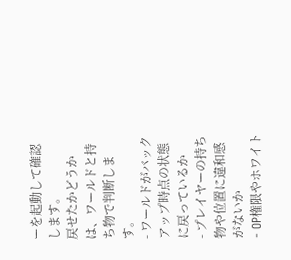ーを起動して確認します。
戻せたかどうかは、ワールドと持ち物で判断します。
- ワールドがバックアップ時点の状態に戻っているか
- プレイヤーの持ち物や位置に違和感がないか
- OP権限やホワイト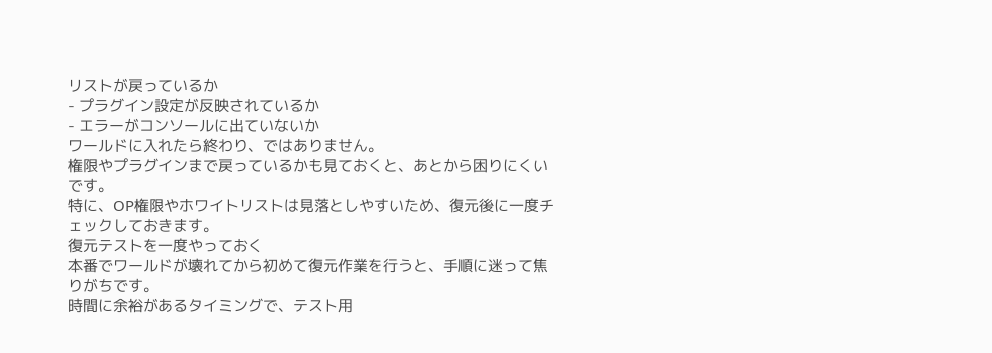リストが戻っているか
- プラグイン設定が反映されているか
- エラーがコンソールに出ていないか
ワールドに入れたら終わり、ではありません。
権限やプラグインまで戻っているかも見ておくと、あとから困りにくいです。
特に、OP権限やホワイトリストは見落としやすいため、復元後に一度チェックしておきます。
復元テストを一度やっておく
本番でワールドが壊れてから初めて復元作業を行うと、手順に迷って焦りがちです。
時間に余裕があるタイミングで、テスト用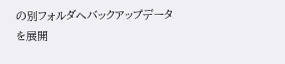の別フォルダへバックアップデータを展開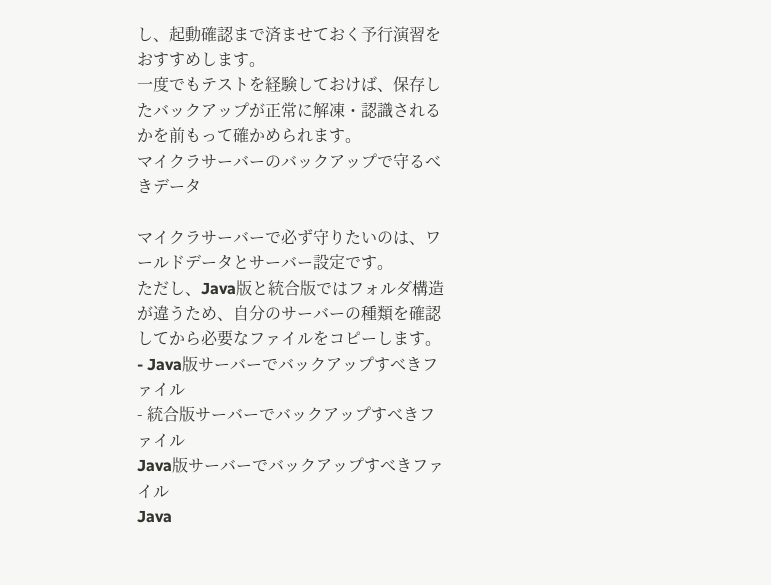し、起動確認まで済ませておく予行演習をおすすめします。
一度でもテストを経験しておけば、保存したバックアップが正常に解凍・認識されるかを前もって確かめられます。
マイクラサーバーのバックアップで守るべきデータ

マイクラサーバーで必ず守りたいのは、ワールドデータとサーバー設定です。
ただし、Java版と統合版ではフォルダ構造が違うため、自分のサーバーの種類を確認してから必要なファイルをコピーします。
- Java版サーバーでバックアップすべきファイル
- 統合版サーバーでバックアップすべきファイル
Java版サーバーでバックアップすべきファイル
Java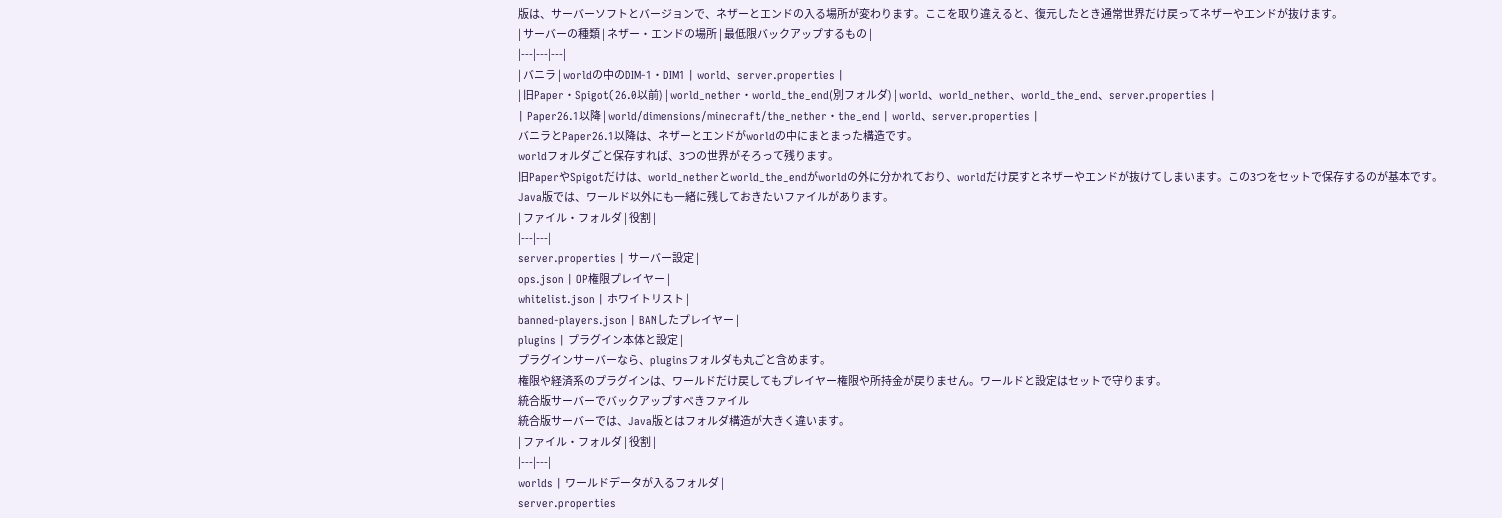版は、サーバーソフトとバージョンで、ネザーとエンドの入る場所が変わります。ここを取り違えると、復元したとき通常世界だけ戻ってネザーやエンドが抜けます。
| サーバーの種類 | ネザー・エンドの場所 | 最低限バックアップするもの |
|---|---|---|
| バニラ | worldの中のDIM-1・DIM1 | world、server.properties |
| 旧Paper・Spigot(26.0以前) | world_nether・world_the_end(別フォルダ) | world、world_nether、world_the_end、server.properties |
| Paper26.1以降 | world/dimensions/minecraft/the_nether・the_end | world、server.properties |
バニラとPaper26.1以降は、ネザーとエンドがworldの中にまとまった構造です。
worldフォルダごと保存すれば、3つの世界がそろって残ります。
旧PaperやSpigotだけは、world_netherとworld_the_endがworldの外に分かれており、worldだけ戻すとネザーやエンドが抜けてしまいます。この3つをセットで保存するのが基本です。
Java版では、ワールド以外にも一緒に残しておきたいファイルがあります。
| ファイル・フォルダ | 役割 |
|---|---|
server.properties | サーバー設定 |
ops.json | OP権限プレイヤー |
whitelist.json | ホワイトリスト |
banned-players.json | BANしたプレイヤー |
plugins | プラグイン本体と設定 |
プラグインサーバーなら、pluginsフォルダも丸ごと含めます。
権限や経済系のプラグインは、ワールドだけ戻してもプレイヤー権限や所持金が戻りません。ワールドと設定はセットで守ります。
統合版サーバーでバックアップすべきファイル
統合版サーバーでは、Java版とはフォルダ構造が大きく違います。
| ファイル・フォルダ | 役割 |
|---|---|
worlds | ワールドデータが入るフォルダ |
server.properties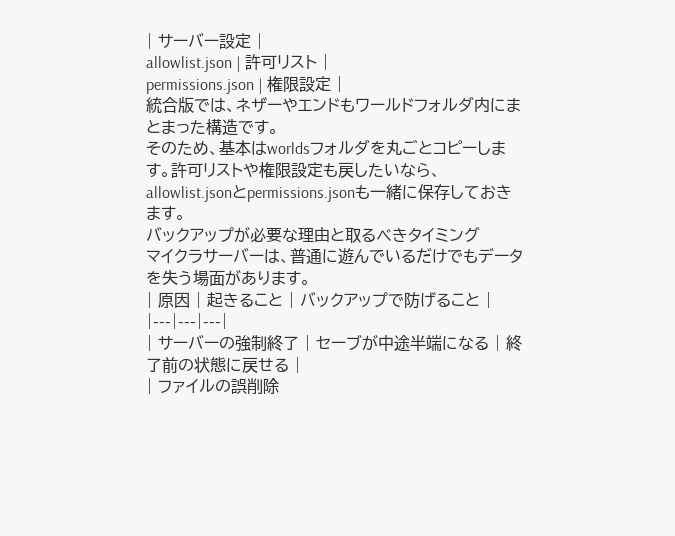| サーバー設定 |
allowlist.json | 許可リスト |
permissions.json | 権限設定 |
統合版では、ネザーやエンドもワールドフォルダ内にまとまった構造です。
そのため、基本はworldsフォルダを丸ごとコピーします。許可リストや権限設定も戻したいなら、allowlist.jsonとpermissions.jsonも一緒に保存しておきます。
バックアップが必要な理由と取るべきタイミング
マイクラサーバーは、普通に遊んでいるだけでもデータを失う場面があります。
| 原因 | 起きること | バックアップで防げること |
|---|---|---|
| サーバーの強制終了 | セーブが中途半端になる | 終了前の状態に戻せる |
| ファイルの誤削除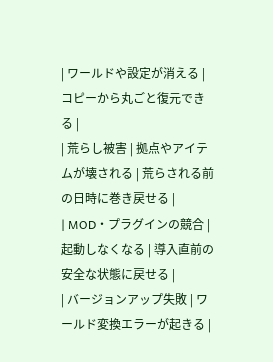| ワールドや設定が消える | コピーから丸ごと復元できる |
| 荒らし被害 | 拠点やアイテムが壊される | 荒らされる前の日時に巻き戻せる |
| MOD・プラグインの競合 | 起動しなくなる | 導入直前の安全な状態に戻せる |
| バージョンアップ失敗 | ワールド変換エラーが起きる |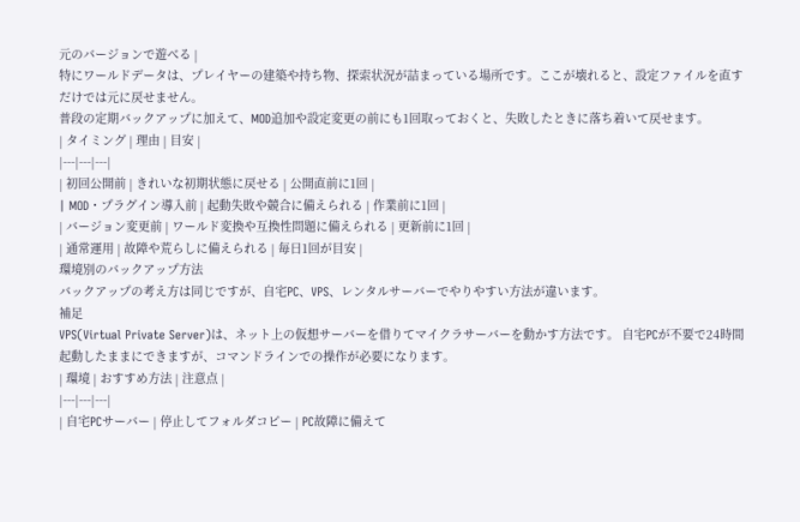元のバージョンで遊べる |
特にワールドデータは、プレイヤーの建築や持ち物、探索状況が詰まっている場所です。ここが壊れると、設定ファイルを直すだけでは元に戻せません。
普段の定期バックアップに加えて、MOD追加や設定変更の前にも1回取っておくと、失敗したときに落ち着いて戻せます。
| タイミング | 理由 | 目安 |
|---|---|---|
| 初回公開前 | きれいな初期状態に戻せる | 公開直前に1回 |
| MOD・プラグイン導入前 | 起動失敗や競合に備えられる | 作業前に1回 |
| バージョン変更前 | ワールド変換や互換性問題に備えられる | 更新前に1回 |
| 通常運用 | 故障や荒らしに備えられる | 毎日1回が目安 |
環境別のバックアップ方法
バックアップの考え方は同じですが、自宅PC、VPS、レンタルサーバーでやりやすい方法が違います。
補足
VPS(Virtual Private Server)は、ネット上の仮想サーバーを借りてマイクラサーバーを動かす方法です。 自宅PCが不要で24時間起動したままにできますが、コマンドラインでの操作が必要になります。
| 環境 | おすすめ方法 | 注意点 |
|---|---|---|
| 自宅PCサーバー | 停止してフォルダコピー | PC故障に備えて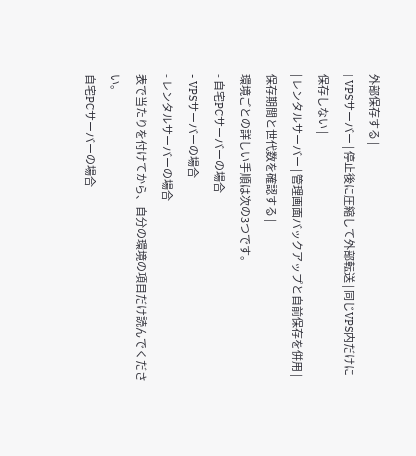外部保存する |
| VPSサーバー | 停止後に圧縮して外部転送 | 同じVPS内だけに保存しない |
| レンタルサーバー | 管理画面バックアップと自前保存を併用 | 保存期間と世代数を確認する |
環境ごとの詳しい手順は次の3つです。
- 自宅PCサーバーの場合
- VPSサーバーの場合
- レンタルサーバーの場合
表で当たりを付けてから、自分の環境の項目だけ読んでください。
自宅PCサーバーの場合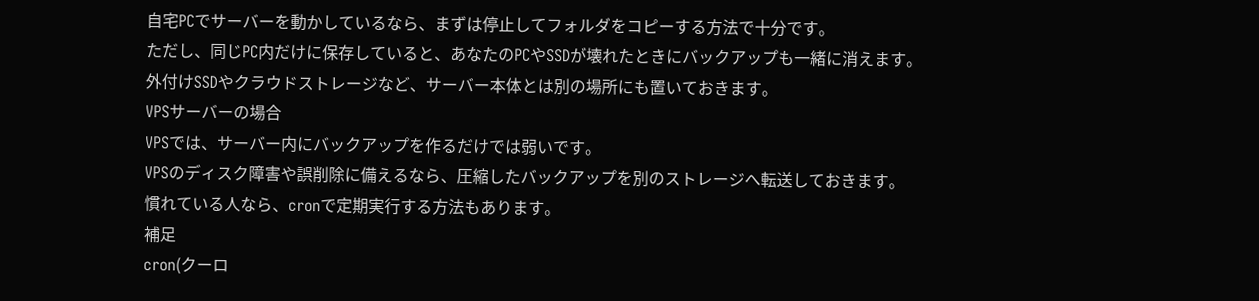自宅PCでサーバーを動かしているなら、まずは停止してフォルダをコピーする方法で十分です。
ただし、同じPC内だけに保存していると、あなたのPCやSSDが壊れたときにバックアップも一緒に消えます。
外付けSSDやクラウドストレージなど、サーバー本体とは別の場所にも置いておきます。
VPSサーバーの場合
VPSでは、サーバー内にバックアップを作るだけでは弱いです。
VPSのディスク障害や誤削除に備えるなら、圧縮したバックアップを別のストレージへ転送しておきます。
慣れている人なら、cronで定期実行する方法もあります。
補足
cron(クーロ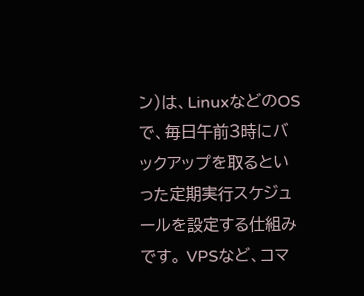ン)は、LinuxなどのOSで、毎日午前3時にバックアップを取るといった定期実行スケジュールを設定する仕組みです。 VPSなど、コマ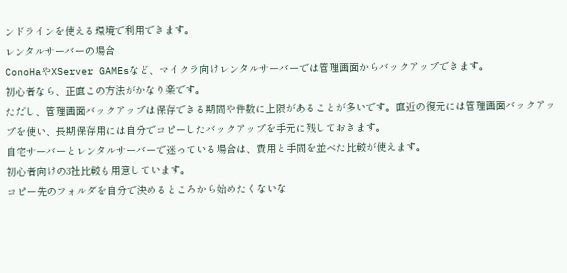ンドラインを使える環境で利用できます。
レンタルサーバーの場合
ConoHaやXServer GAMEsなど、マイクラ向けレンタルサーバーでは管理画面からバックアップできます。
初心者なら、正直この方法がかなり楽です。
ただし、管理画面バックアップは保存できる期間や件数に上限があることが多いです。直近の復元には管理画面バックアップを使い、長期保存用には自分でコピーしたバックアップを手元に残しておきます。
自宅サーバーとレンタルサーバーで迷っている場合は、費用と手間を並べた比較が使えます。
初心者向けの3社比較も用意しています。
コピー先のフォルダを自分で決めるところから始めたくないな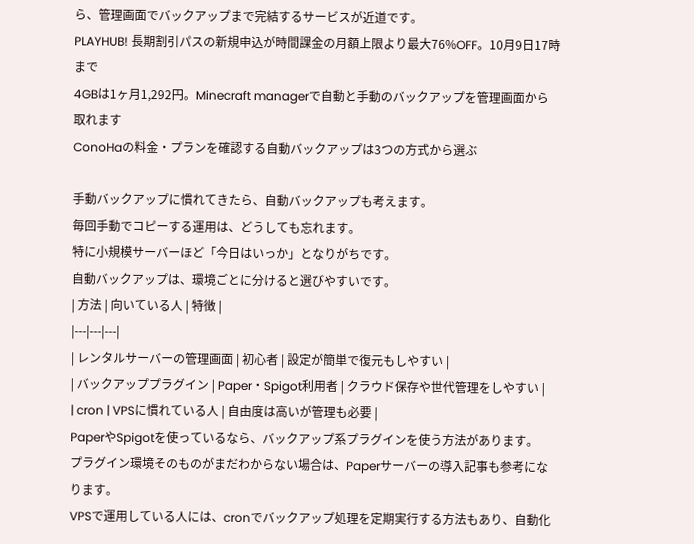ら、管理画面でバックアップまで完結するサービスが近道です。
PLAYHUB! 長期割引パスの新規申込が時間課金の月額上限より最大76%OFF。10月9日17時まで
4GBは1ヶ月1,292円。Minecraft managerで自動と手動のバックアップを管理画面から取れます
ConoHaの料金・プランを確認する自動バックアップは3つの方式から選ぶ

手動バックアップに慣れてきたら、自動バックアップも考えます。
毎回手動でコピーする運用は、どうしても忘れます。
特に小規模サーバーほど「今日はいっか」となりがちです。
自動バックアップは、環境ごとに分けると選びやすいです。
| 方法 | 向いている人 | 特徴 |
|---|---|---|
| レンタルサーバーの管理画面 | 初心者 | 設定が簡単で復元もしやすい |
| バックアッププラグイン | Paper・Spigot利用者 | クラウド保存や世代管理をしやすい |
| cron | VPSに慣れている人 | 自由度は高いが管理も必要 |
PaperやSpigotを使っているなら、バックアップ系プラグインを使う方法があります。
プラグイン環境そのものがまだわからない場合は、Paperサーバーの導入記事も参考になります。
VPSで運用している人には、cronでバックアップ処理を定期実行する方法もあり、自動化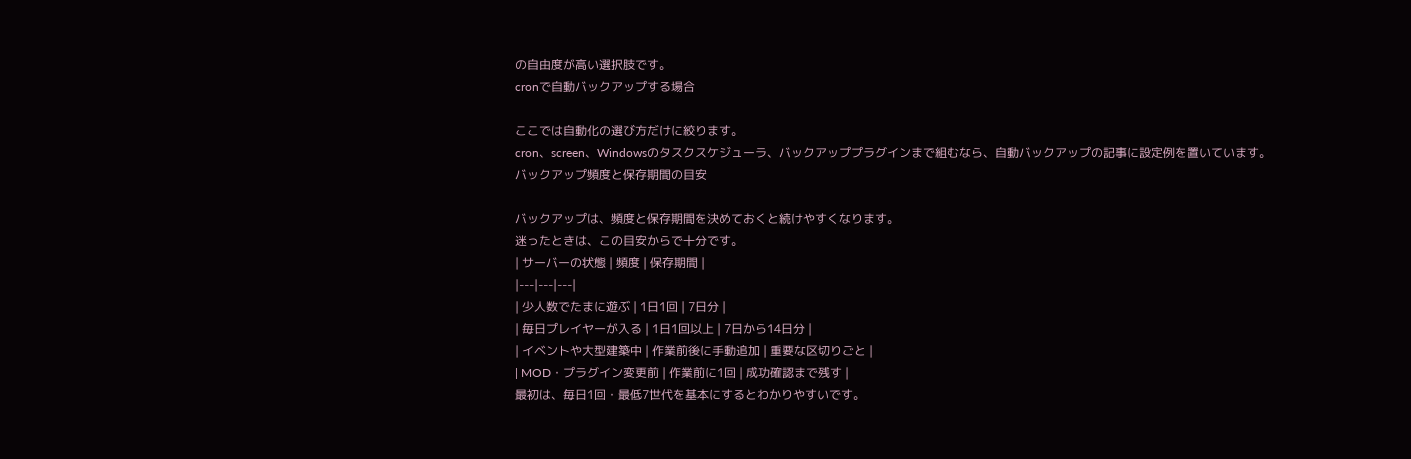の自由度が高い選択肢です。
cronで自動バックアップする場合

ここでは自動化の選び方だけに絞ります。
cron、screen、Windowsのタスクスケジューラ、バックアッププラグインまで組むなら、自動バックアップの記事に設定例を置いています。
バックアップ頻度と保存期間の目安

バックアップは、頻度と保存期間を決めておくと続けやすくなります。
迷ったときは、この目安からで十分です。
| サーバーの状態 | 頻度 | 保存期間 |
|---|---|---|
| 少人数でたまに遊ぶ | 1日1回 | 7日分 |
| 毎日プレイヤーが入る | 1日1回以上 | 7日から14日分 |
| イベントや大型建築中 | 作業前後に手動追加 | 重要な区切りごと |
| MOD・プラグイン変更前 | 作業前に1回 | 成功確認まで残す |
最初は、毎日1回・最低7世代を基本にするとわかりやすいです。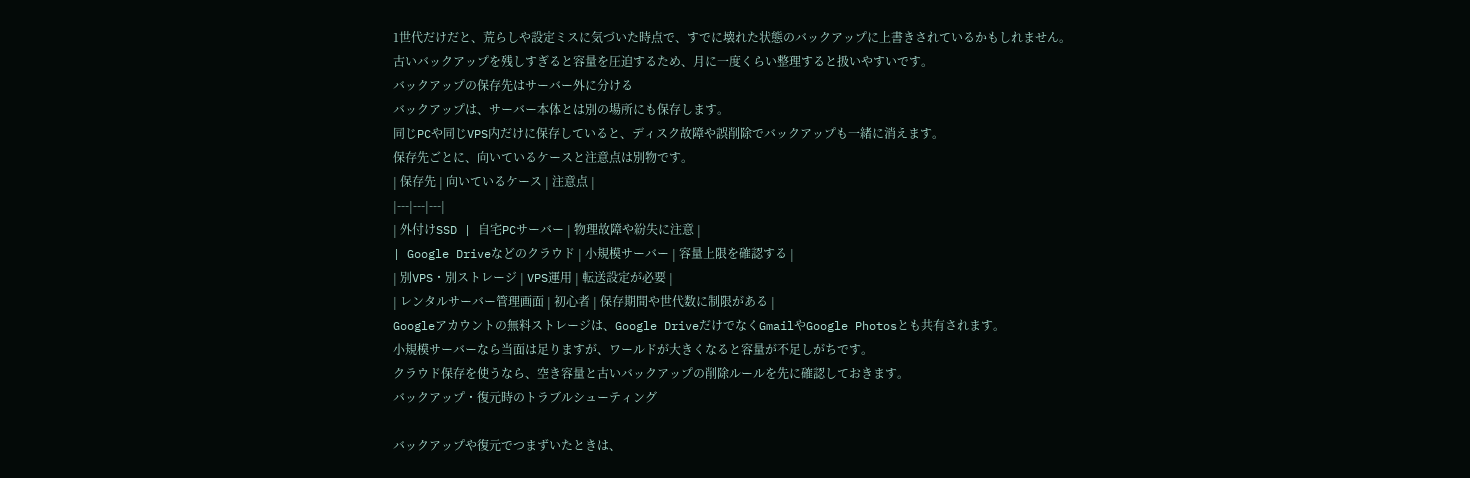1世代だけだと、荒らしや設定ミスに気づいた時点で、すでに壊れた状態のバックアップに上書きされているかもしれません。
古いバックアップを残しすぎると容量を圧迫するため、月に一度くらい整理すると扱いやすいです。
バックアップの保存先はサーバー外に分ける
バックアップは、サーバー本体とは別の場所にも保存します。
同じPCや同じVPS内だけに保存していると、ディスク故障や誤削除でバックアップも一緒に消えます。
保存先ごとに、向いているケースと注意点は別物です。
| 保存先 | 向いているケース | 注意点 |
|---|---|---|
| 外付けSSD | 自宅PCサーバー | 物理故障や紛失に注意 |
| Google Driveなどのクラウド | 小規模サーバー | 容量上限を確認する |
| 別VPS・別ストレージ | VPS運用 | 転送設定が必要 |
| レンタルサーバー管理画面 | 初心者 | 保存期間や世代数に制限がある |
Googleアカウントの無料ストレージは、Google DriveだけでなくGmailやGoogle Photosとも共有されます。
小規模サーバーなら当面は足りますが、ワールドが大きくなると容量が不足しがちです。
クラウド保存を使うなら、空き容量と古いバックアップの削除ルールを先に確認しておきます。
バックアップ・復元時のトラブルシューティング

バックアップや復元でつまずいたときは、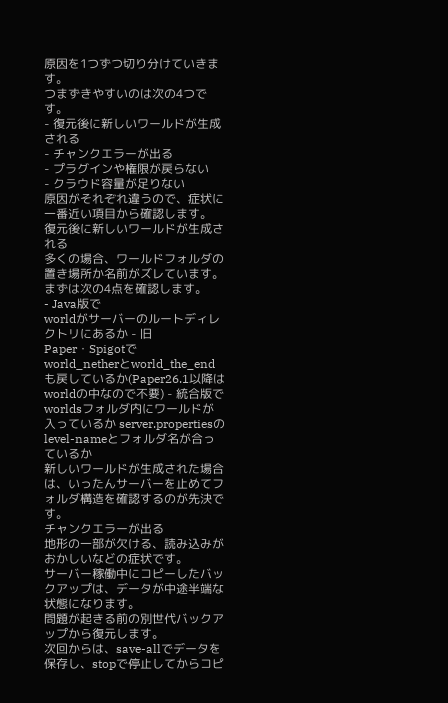原因を1つずつ切り分けていきます。
つまずきやすいのは次の4つです。
- 復元後に新しいワールドが生成される
- チャンクエラーが出る
- プラグインや権限が戻らない
- クラウド容量が足りない
原因がそれぞれ違うので、症状に一番近い項目から確認します。
復元後に新しいワールドが生成される
多くの場合、ワールドフォルダの置き場所か名前がズレています。
まずは次の4点を確認します。
- Java版で
worldがサーバーのルートディレクトリにあるか - 旧Paper・Spigotで
world_netherとworld_the_endも戻しているか(Paper26.1以降はworldの中なので不要) - 統合版で
worldsフォルダ内にワールドが入っているか server.propertiesのlevel-nameとフォルダ名が合っているか
新しいワールドが生成された場合は、いったんサーバーを止めてフォルダ構造を確認するのが先決です。
チャンクエラーが出る
地形の一部が欠ける、読み込みがおかしいなどの症状です。
サーバー稼働中にコピーしたバックアップは、データが中途半端な状態になります。
問題が起きる前の別世代バックアップから復元します。
次回からは、save-allでデータを保存し、stopで停止してからコピ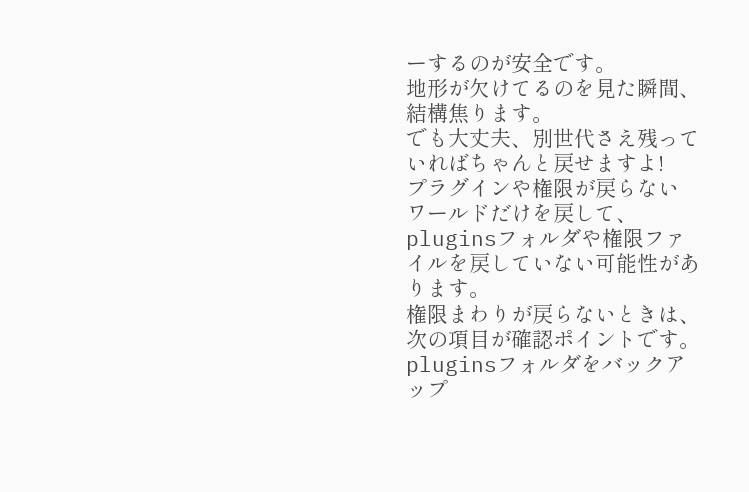ーするのが安全です。
地形が欠けてるのを見た瞬間、結構焦ります。
でも大丈夫、別世代さえ残っていればちゃんと戻せますよ!
プラグインや権限が戻らない
ワールドだけを戻して、pluginsフォルダや権限ファイルを戻していない可能性があります。
権限まわりが戻らないときは、次の項目が確認ポイントです。
pluginsフォルダをバックアップ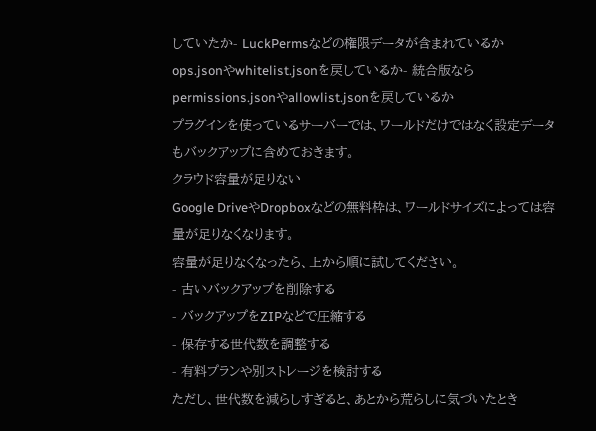していたか- LuckPermsなどの権限データが含まれているか
ops.jsonやwhitelist.jsonを戻しているか- 統合版なら
permissions.jsonやallowlist.jsonを戻しているか
プラグインを使っているサーバーでは、ワールドだけではなく設定データもバックアップに含めておきます。
クラウド容量が足りない
Google DriveやDropboxなどの無料枠は、ワールドサイズによっては容量が足りなくなります。
容量が足りなくなったら、上から順に試してください。
- 古いバックアップを削除する
- バックアップをZIPなどで圧縮する
- 保存する世代数を調整する
- 有料プランや別ストレージを検討する
ただし、世代数を減らしすぎると、あとから荒らしに気づいたとき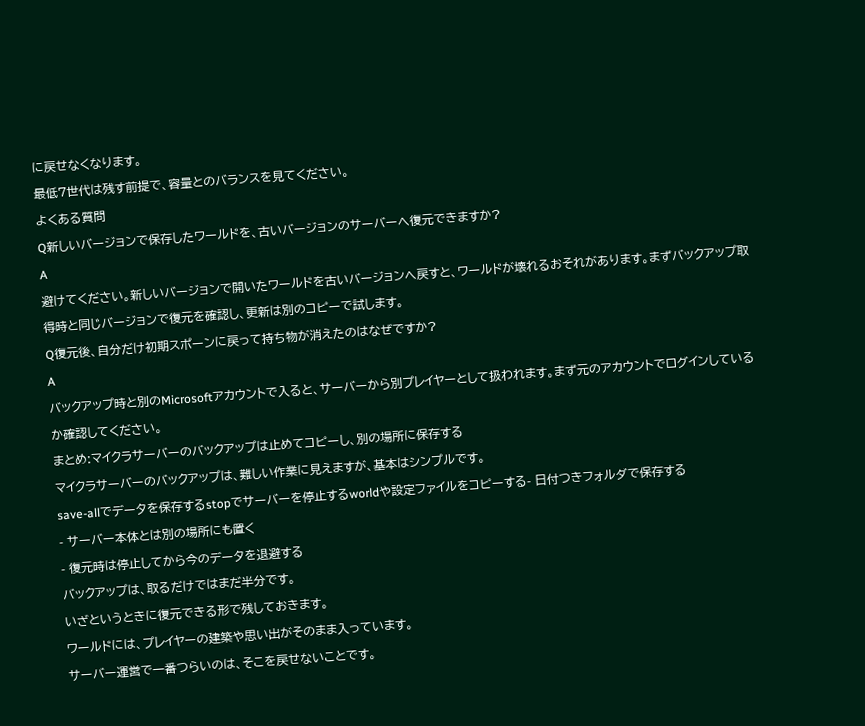に戻せなくなります。
最低7世代は残す前提で、容量とのバランスを見てください。
よくある質問
Q新しいバージョンで保存したワールドを、古いバージョンのサーバーへ復元できますか?
A
避けてください。新しいバージョンで開いたワールドを古いバージョンへ戻すと、ワールドが壊れるおそれがあります。まずバックアップ取得時と同じバージョンで復元を確認し、更新は別のコピーで試します。
Q復元後、自分だけ初期スポーンに戻って持ち物が消えたのはなぜですか?
A
バックアップ時と別のMicrosoftアカウントで入ると、サーバーから別プレイヤーとして扱われます。まず元のアカウントでログインしているか確認してください。
まとめ:マイクラサーバーのバックアップは止めてコピーし、別の場所に保存する
マイクラサーバーのバックアップは、難しい作業に見えますが、基本はシンプルです。
save-allでデータを保存するstopでサーバーを停止するworldや設定ファイルをコピーする- 日付つきフォルダで保存する
- サーバー本体とは別の場所にも置く
- 復元時は停止してから今のデータを退避する
バックアップは、取るだけではまだ半分です。
いざというときに復元できる形で残しておきます。
ワールドには、プレイヤーの建築や思い出がそのまま入っています。
サーバー運営で一番つらいのは、そこを戻せないことです。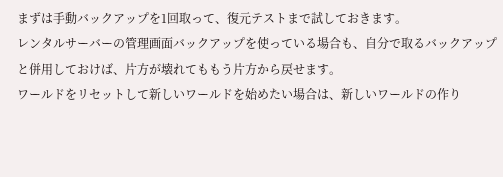まずは手動バックアップを1回取って、復元テストまで試しておきます。
レンタルサーバーの管理画面バックアップを使っている場合も、自分で取るバックアップと併用しておけば、片方が壊れてももう片方から戻せます。
ワールドをリセットして新しいワールドを始めたい場合は、新しいワールドの作り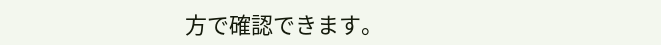方で確認できます。